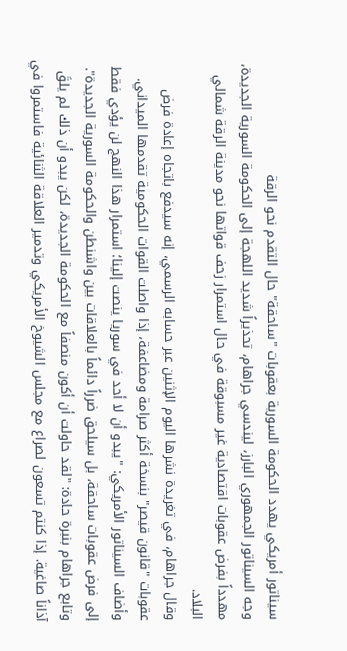سيناتور أمريكي يهدد الحكومة السورية بعقوبات "ساحقة" حال التقدم نحو الرقة
وجه السيناتور الجمهوري البارز، ليندسي جراهام، تحذيراً شديد اللهجة إلى الحكومة السورية الجديدة، مهدداً بفرض عقوبات اقتصادية غير مسبوقة في حال استمرار زحف قواتها نحو مدينة الرقة شمالي البلاد.
وقال جراهام، في تغريدة نشرها اليوم الإثنين عبر حسابه الرسمي، إنه سيدفع باتجاه إعادة فرض عقوبات "قانون قيصر" بنسخة أكثر صرامة ومضاعفة، إذا واصلت القوات الحكومية تقدمها الميداني.
وأضاف السيناتور الأمريكي: "يبدو أن لا أحد في سوريا ينصت إلينا؛ استمرار هذا النهج لن يؤدي فقط إلى فرض عقوبات ساحقة، بل سيلحق ضرراً دائماً بالعلاقات بين واشنطن والحكومة السورية الجديدة".
وتابع جراهام بنبرة حادة: "لقد حاولت أن أكون منصفاً مع الحكومة الجديدة، لكن يبدو أن ذلك لم يلقَ آذاناً صاغية. إذا كنتم تسعون لصراع مع مجلس الشيوخ الأمريكي وتدمير العلاقة الثنائية فاستمروا في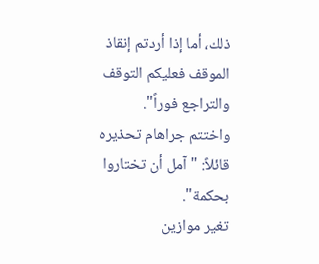ذلك، أما إذا أردتم إنقاذ الموقف فعليكم التوقف والتراجع فوراً".
واختتم جراهام تحذيره قائلاً: "آمل أن تختاروا بحكمة".
تغير موازين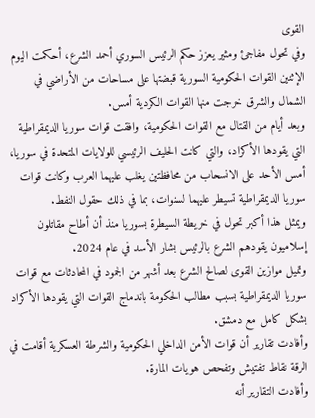القوى
وفي تحول مفاجئ ومثير يعزز حكم الرئيس السوري أحمد الشرع، أحكمت اليوم الإثنين القوات الحكومية السورية قبضتها على مساحات من الأراضي في الشمال والشرق خرجت منها القوات الكردية أمس.
وبعد أيام من القتال مع القوات الحكومية، وافقت قوات سوريا الديمقراطية التي يقودها الأكراد، والتي كانت الحليف الرئيسي للولايات المتحدة في سوريا، أمس الأحد على الانسحاب من محافظتين يغلب عليهما العرب وكانت قوات سوريا الديمقراطية تسيطر عليهما لسنوات، بما في ذلك حقول النفط.
ويمثل هذا أكبر تحول في خريطة السيطرة بسوريا منذ أن أطاح مقاتلون إسلاميون يقودهم الشرع بالرئيس بشار الأسد في عام 2024.
وتميل موازين القوى لصالح الشرع بعد أشهر من الجمود في المحادثات مع قوات سوريا الديمقراطية بسبب مطالب الحكومة باندماج القوات التي يقودها الأكراد بشكل كامل مع دمشق.
وأفادت تقارير أن قوات الأمن الداخلي الحكومية والشرطة العسكرية أقامت في الرقة نقاط تفتيش وتفحص هويات المارة.
وأفادت التقارير أنه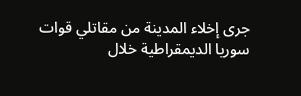جرى إخلاء المدينة من مقاتلي قوات سوريا الديمقراطية خلال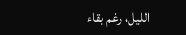الليل، رغم بقاء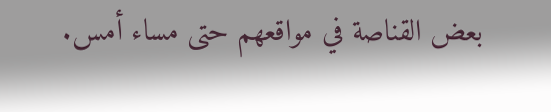بعض القناصة في مواقعهم حتى مساء أمس.